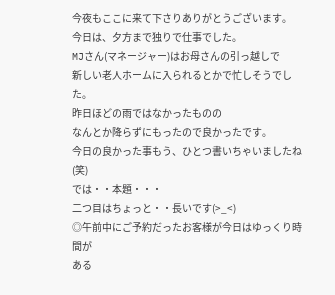今夜もここに来て下さりありがとうございます。
今日は、夕方まで独りで仕事でした。
MJさん(マネージャー)はお母さんの引っ越しで
新しい老人ホームに入られるとかで忙しそうでした。
昨日ほどの雨ではなかったものの
なんとか降らずにもったので良かったです。
今日の良かった事もう、ひとつ書いちゃいましたね(笑)
では・・本題・・・
二つ目はちょっと・・長いです(>_<)
◎午前中にご予約だったお客様が今日はゆっくり時間が
ある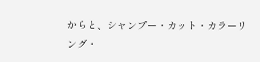からと、シャンプー・カット・カラーリング・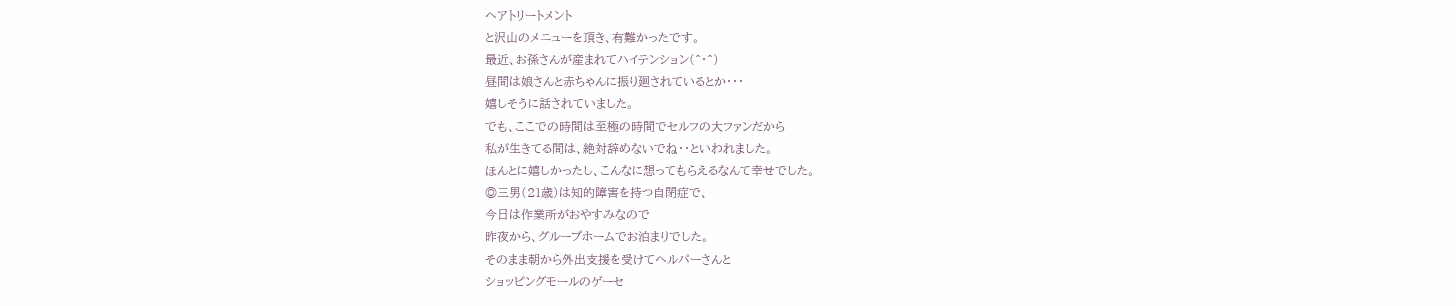ヘアトリートメント
と沢山のメニューを頂き、有難かったです。
最近、お孫さんが産まれてハイテンション(^・^)
昼間は娘さんと赤ちゃんに振り廻されているとか・・・
嬉しそうに話されていました。
でも、ここでの時間は至極の時間でセルフの大ファンだから
私が生きてる間は、絶対辞めないでね・・といわれました。
ほんとに嬉しかったし、こんなに想ってもらえるなんて幸せでした。
◎三男(21歳)は知的障害を持つ自閉症で、
今日は作業所がおやすみなので
昨夜から、グループホームでお泊まりでした。
そのまま朝から外出支援を受けてヘルパーさんと
ショッピングモールのゲーセ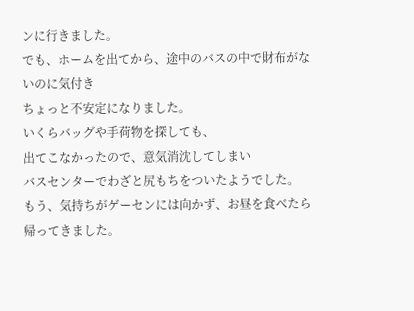ンに行きました。
でも、ホームを出てから、途中のバスの中で財布がないのに気付き
ちょっと不安定になりました。
いくらバッグや手荷物を探しても、
出てこなかったので、意気消沈してしまい
バスセンターでわざと尻もちをついたようでした。
もう、気持ちがゲーセンには向かず、お昼を食べたら帰ってきました。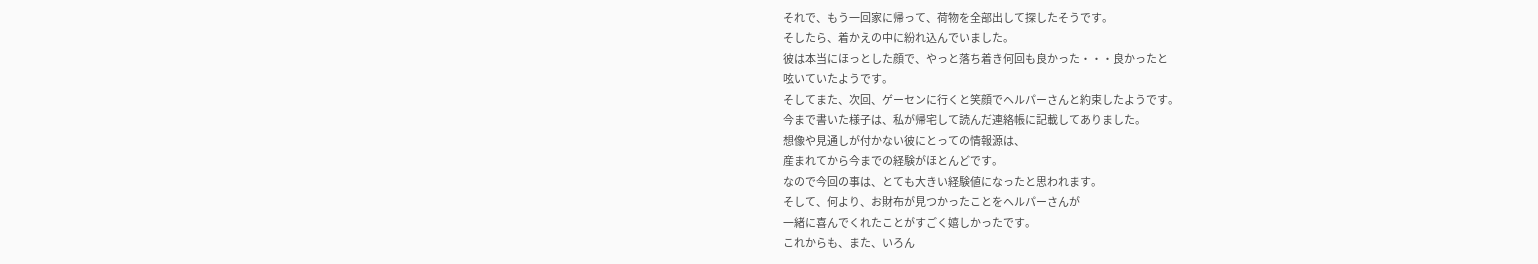それで、もう一回家に帰って、荷物を全部出して探したそうです。
そしたら、着かえの中に紛れ込んでいました。
彼は本当にほっとした顔で、やっと落ち着き何回も良かった・・・良かったと
呟いていたようです。
そしてまた、次回、ゲーセンに行くと笑顔でヘルパーさんと約束したようです。
今まで書いた様子は、私が帰宅して読んだ連絡帳に記載してありました。
想像や見通しが付かない彼にとっての情報源は、
産まれてから今までの経験がほとんどです。
なので今回の事は、とても大きい経験値になったと思われます。
そして、何より、お財布が見つかったことをヘルパーさんが
一緒に喜んでくれたことがすごく嬉しかったです。
これからも、また、いろん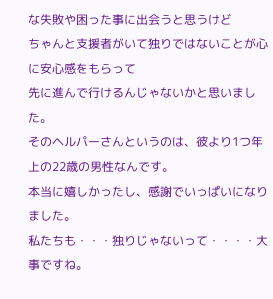な失敗や困った事に出会うと思うけど
ちゃんと支援者がいて独りではないことが心に安心感をもらって
先に進んで行けるんじゃないかと思いました。
そのヘルパーさんというのは、彼より1つ年上の22歳の男性なんです。
本当に嬉しかったし、感謝でいっぱいになりました。
私たちも・・・独りじゃないって・・・・大事ですね。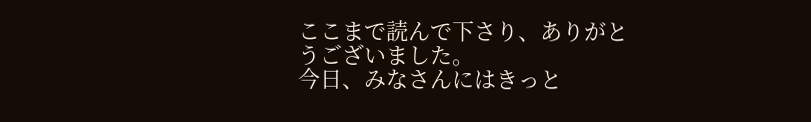ここまで読んで下さり、ありがとうございました。
今日、みなさんにはきっと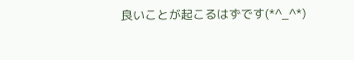良いことが起こるはずです(*^_^*)